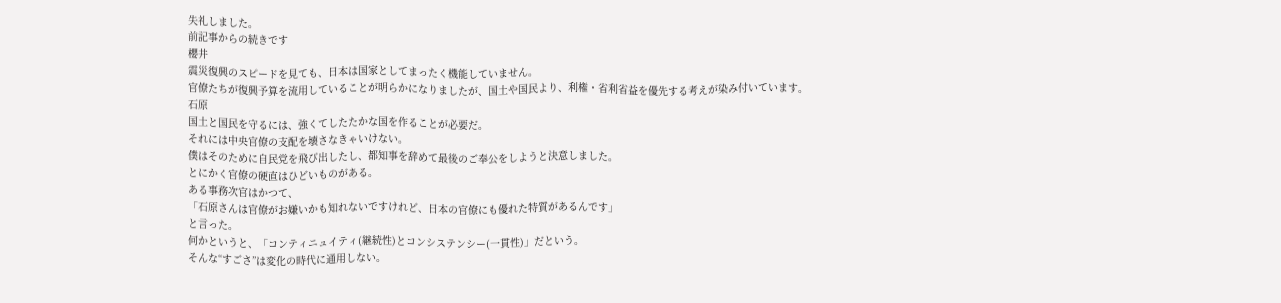失礼しました。
前記事からの続きです
櫻井
震災復興のスピードを見ても、日本は国家としてまったく機能していません。
官僚たちが復興予算を流用していることが明らかになりましたが、国土や国民より、利権・省利省益を優先する考えが染み付いています。
石原
国土と国民を守るには、強くてしたたかな国を作ることが必要だ。
それには中央官僚の支配を壊さなきゃいけない。
僕はそのために自民党を飛び出したし、都知事を辞めて最後のご奉公をしようと決意しました。
とにかく官僚の硬直はひどいものがある。
ある事務次官はかつて、
「石原さんは官僚がお嫌いかも知れないですけれど、日本の官僚にも優れた特質があるんです」
と言った。
何かというと、「コンティニュイティ(継続性)とコンシステンシー(一貫性)」だという。
そんな“すごさ”は変化の時代に通用しない。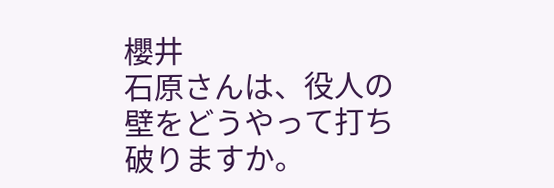櫻井
石原さんは、役人の壁をどうやって打ち破りますか。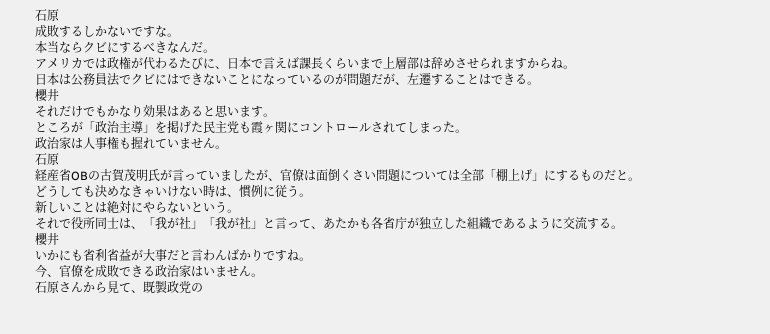石原
成敗するしかないですな。
本当ならクビにするべきなんだ。
アメリカでは政権が代わるたびに、日本で言えば課長くらいまで上層部は辞めさせられますからね。
日本は公務員法でクビにはできないことになっているのが問題だが、左遷することはできる。
櫻井
それだけでもかなり効果はあると思います。
ところが「政治主導」を掲げた民主党も霞ヶ関にコントロールされてしまった。
政治家は人事権も握れていません。
石原
経産省OBの古賀茂明氏が言っていましたが、官僚は面倒くさい問題については全部「棚上げ」にするものだと。
どうしても決めなきゃいけない時は、慣例に従う。
新しいことは絶対にやらないという。
それで役所同士は、「我が社」「我が社」と言って、あたかも各省庁が独立した組織であるように交流する。
櫻井
いかにも省利省益が大事だと言わんばかりですね。
今、官僚を成敗できる政治家はいません。
石原さんから見て、既製政党の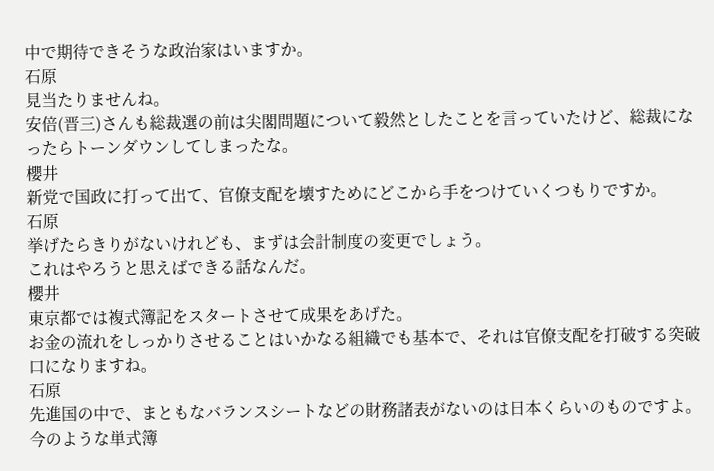中で期待できそうな政治家はいますか。
石原
見当たりませんね。
安倍(晋三)さんも総裁選の前は尖閣問題について毅然としたことを言っていたけど、総裁になったらトーンダウンしてしまったな。
櫻井
新党で国政に打って出て、官僚支配を壊すためにどこから手をつけていくつもりですか。
石原
挙げたらきりがないけれども、まずは会計制度の変更でしょう。
これはやろうと思えばできる話なんだ。
櫻井
東京都では複式簿記をスタートさせて成果をあげた。
お金の流れをしっかりさせることはいかなる組織でも基本で、それは官僚支配を打破する突破口になりますね。
石原
先進国の中で、まともなバランスシートなどの財務諸表がないのは日本くらいのものですよ。
今のような単式簿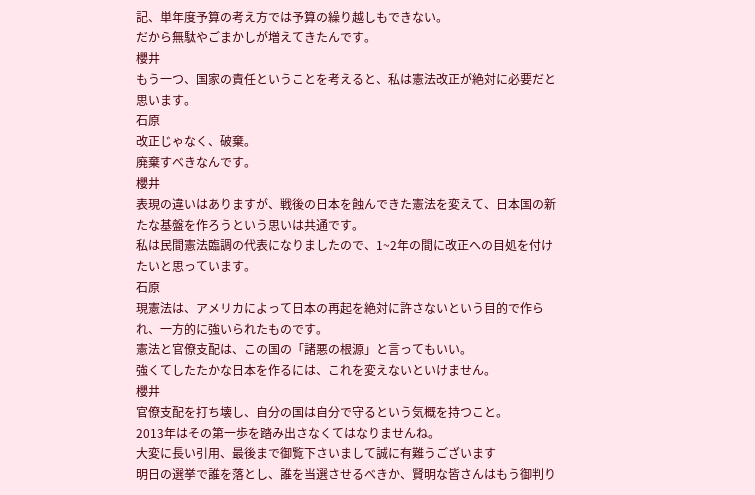記、単年度予算の考え方では予算の繰り越しもできない。
だから無駄やごまかしが増えてきたんです。
櫻井
もう一つ、国家の責任ということを考えると、私は憲法改正が絶対に必要だと思います。
石原
改正じゃなく、破棄。
廃棄すべきなんです。
櫻井
表現の違いはありますが、戦後の日本を蝕んできた憲法を変えて、日本国の新たな基盤を作ろうという思いは共通です。
私は民間憲法臨調の代表になりましたので、1~2年の間に改正への目処を付けたいと思っています。
石原
現憲法は、アメリカによって日本の再起を絶対に許さないという目的で作られ、一方的に強いられたものです。
憲法と官僚支配は、この国の「諸悪の根源」と言ってもいい。
強くてしたたかな日本を作るには、これを変えないといけません。
櫻井
官僚支配を打ち壊し、自分の国は自分で守るという気概を持つこと。
2013年はその第一歩を踏み出さなくてはなりませんね。
大変に長い引用、最後まで御覧下さいまして誠に有難うございます
明日の選挙で誰を落とし、誰を当選させるべきか、賢明な皆さんはもう御判り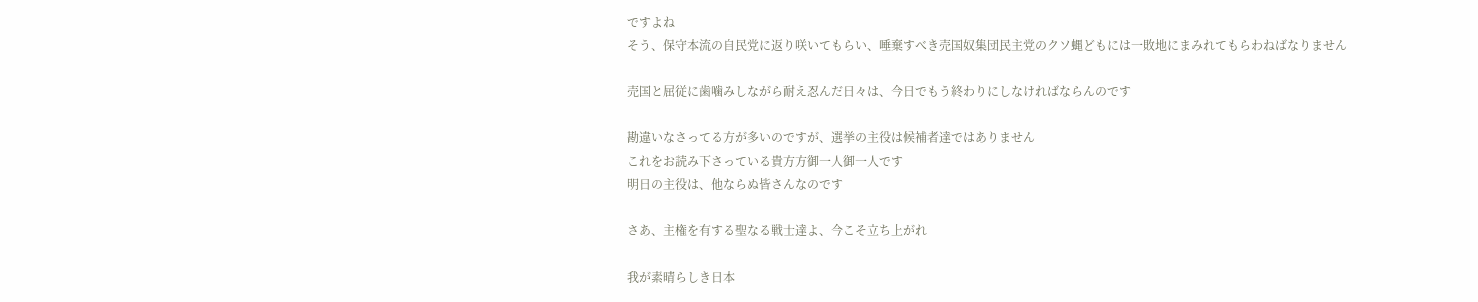ですよね
そう、保守本流の自民党に返り咲いてもらい、唾棄すべき売国奴集団民主党のクソ蝿どもには一敗地にまみれてもらわねばなりません

売国と屈従に歯噛みしながら耐え忍んだ日々は、今日でもう終わりにしなければならんのです

勘違いなさってる方が多いのですが、選挙の主役は候補者達ではありません
これをお読み下さっている貴方方御一人御一人です
明日の主役は、他ならぬ皆さんなのです

さあ、主権を有する聖なる戦士達よ、今こそ立ち上がれ

我が素晴らしき日本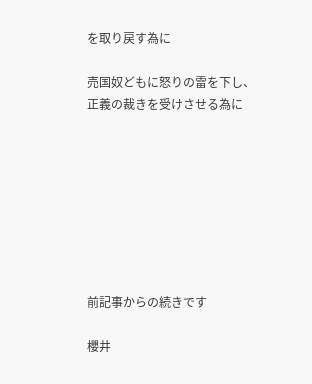を取り戻す為に

売国奴どもに怒りの雷を下し、正義の裁きを受けさせる為に








前記事からの続きです

櫻井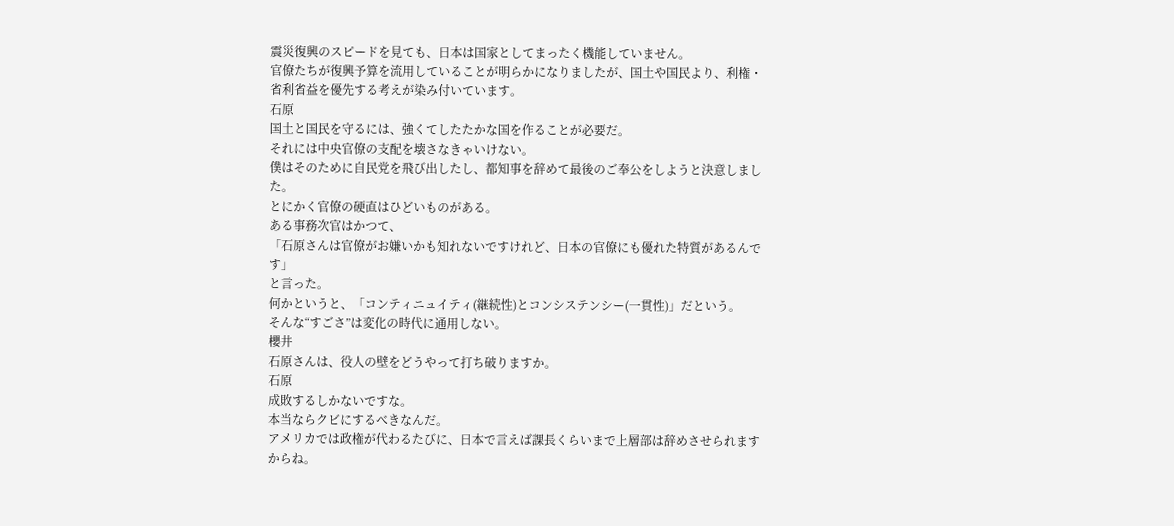震災復興のスピードを見ても、日本は国家としてまったく機能していません。
官僚たちが復興予算を流用していることが明らかになりましたが、国土や国民より、利権・省利省益を優先する考えが染み付いています。
石原
国土と国民を守るには、強くてしたたかな国を作ることが必要だ。
それには中央官僚の支配を壊さなきゃいけない。
僕はそのために自民党を飛び出したし、都知事を辞めて最後のご奉公をしようと決意しました。
とにかく官僚の硬直はひどいものがある。
ある事務次官はかつて、
「石原さんは官僚がお嫌いかも知れないですけれど、日本の官僚にも優れた特質があるんです」
と言った。
何かというと、「コンティニュイティ(継続性)とコンシステンシー(一貫性)」だという。
そんな“すごさ”は変化の時代に通用しない。
櫻井
石原さんは、役人の壁をどうやって打ち破りますか。
石原
成敗するしかないですな。
本当ならクビにするべきなんだ。
アメリカでは政権が代わるたびに、日本で言えば課長くらいまで上層部は辞めさせられますからね。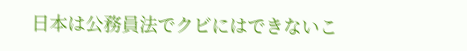日本は公務員法でクビにはできないこ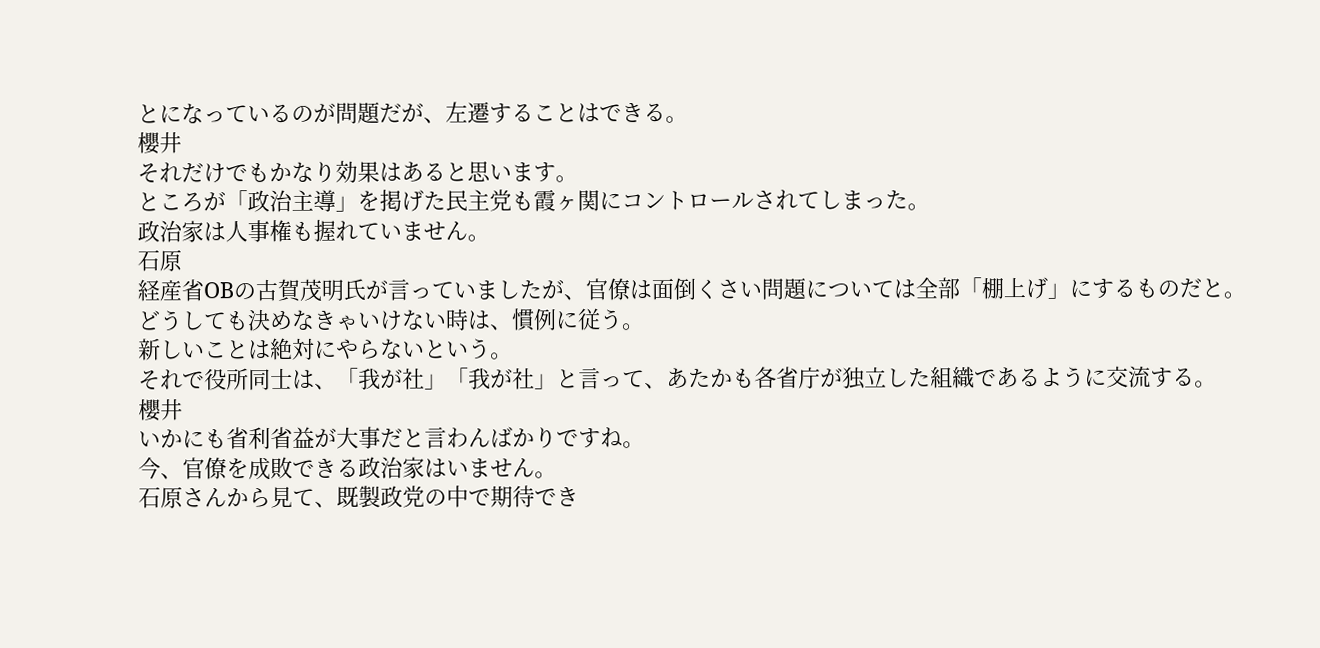とになっているのが問題だが、左遷することはできる。
櫻井
それだけでもかなり効果はあると思います。
ところが「政治主導」を掲げた民主党も霞ヶ関にコントロールされてしまった。
政治家は人事権も握れていません。
石原
経産省OBの古賀茂明氏が言っていましたが、官僚は面倒くさい問題については全部「棚上げ」にするものだと。
どうしても決めなきゃいけない時は、慣例に従う。
新しいことは絶対にやらないという。
それで役所同士は、「我が社」「我が社」と言って、あたかも各省庁が独立した組織であるように交流する。
櫻井
いかにも省利省益が大事だと言わんばかりですね。
今、官僚を成敗できる政治家はいません。
石原さんから見て、既製政党の中で期待でき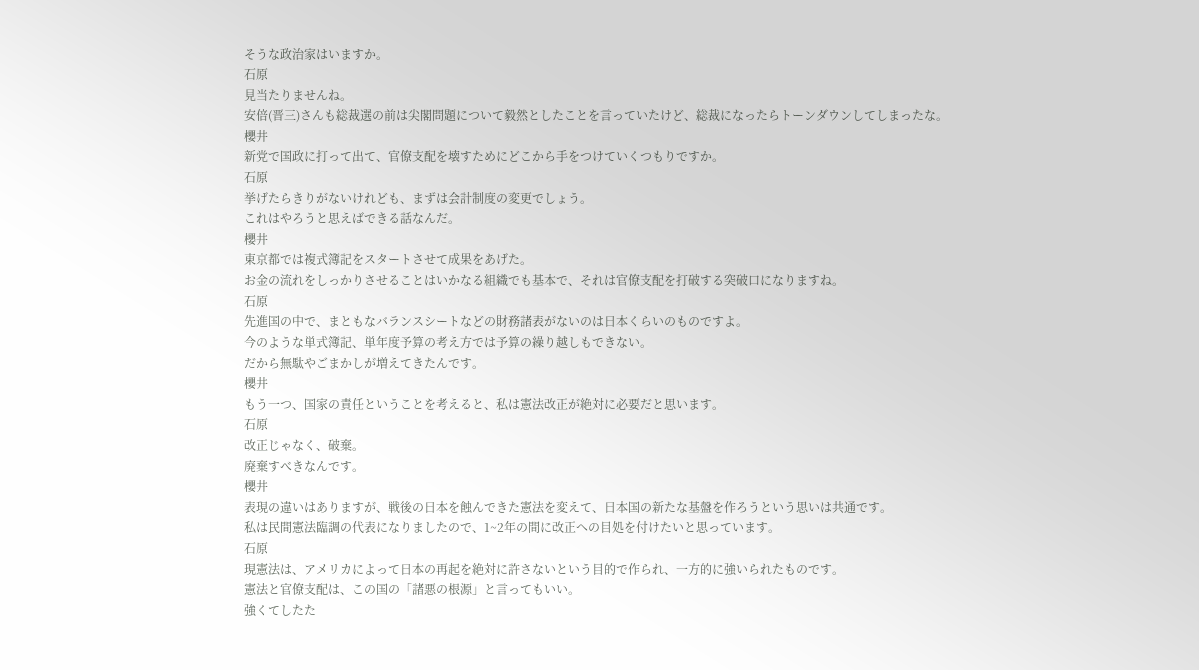そうな政治家はいますか。
石原
見当たりませんね。
安倍(晋三)さんも総裁選の前は尖閣問題について毅然としたことを言っていたけど、総裁になったらトーンダウンしてしまったな。
櫻井
新党で国政に打って出て、官僚支配を壊すためにどこから手をつけていくつもりですか。
石原
挙げたらきりがないけれども、まずは会計制度の変更でしょう。
これはやろうと思えばできる話なんだ。
櫻井
東京都では複式簿記をスタートさせて成果をあげた。
お金の流れをしっかりさせることはいかなる組織でも基本で、それは官僚支配を打破する突破口になりますね。
石原
先進国の中で、まともなバランスシートなどの財務諸表がないのは日本くらいのものですよ。
今のような単式簿記、単年度予算の考え方では予算の繰り越しもできない。
だから無駄やごまかしが増えてきたんです。
櫻井
もう一つ、国家の責任ということを考えると、私は憲法改正が絶対に必要だと思います。
石原
改正じゃなく、破棄。
廃棄すべきなんです。
櫻井
表現の違いはありますが、戦後の日本を蝕んできた憲法を変えて、日本国の新たな基盤を作ろうという思いは共通です。
私は民間憲法臨調の代表になりましたので、1~2年の間に改正への目処を付けたいと思っています。
石原
現憲法は、アメリカによって日本の再起を絶対に許さないという目的で作られ、一方的に強いられたものです。
憲法と官僚支配は、この国の「諸悪の根源」と言ってもいい。
強くてしたた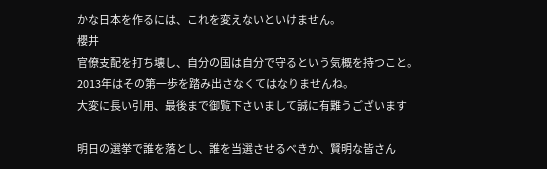かな日本を作るには、これを変えないといけません。
櫻井
官僚支配を打ち壊し、自分の国は自分で守るという気概を持つこと。
2013年はその第一歩を踏み出さなくてはなりませんね。
大変に長い引用、最後まで御覧下さいまして誠に有難うございます

明日の選挙で誰を落とし、誰を当選させるべきか、賢明な皆さん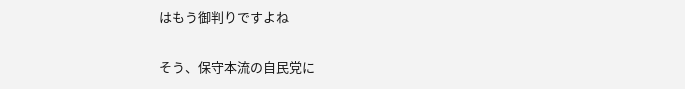はもう御判りですよね

そう、保守本流の自民党に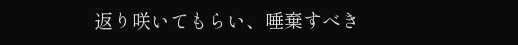返り咲いてもらい、唾棄すべき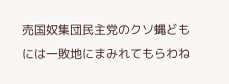売国奴集団民主党のクソ蝿どもには一敗地にまみれてもらわね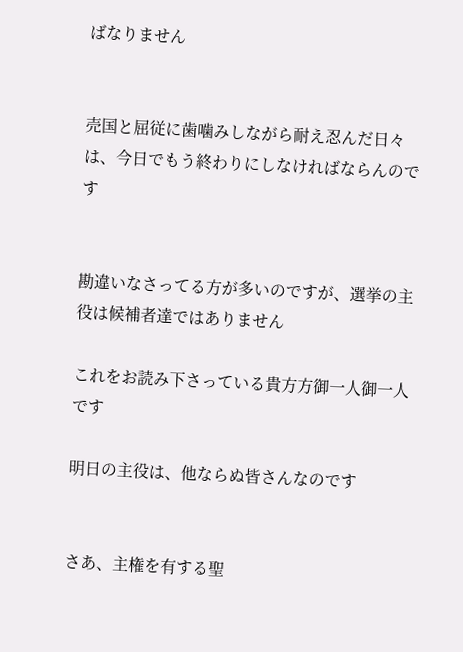ばなりません


売国と屈従に歯噛みしながら耐え忍んだ日々は、今日でもう終わりにしなければならんのです


勘違いなさってる方が多いのですが、選挙の主役は候補者達ではありません

これをお読み下さっている貴方方御一人御一人です

明日の主役は、他ならぬ皆さんなのです


さあ、主権を有する聖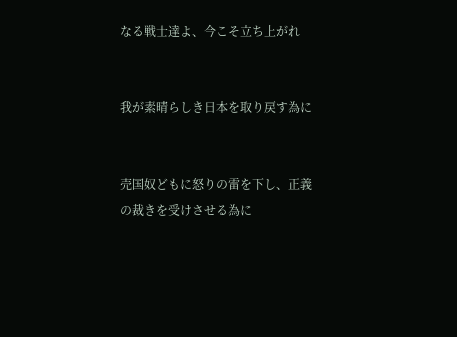なる戦士達よ、今こそ立ち上がれ


我が素晴らしき日本を取り戻す為に


売国奴どもに怒りの雷を下し、正義の裁きを受けさせる為に